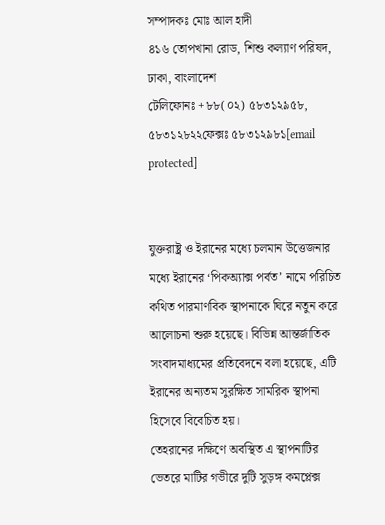সম্পাদকঃ মোঃ আল হাদী
৪১৬ তোপখানা রোড, শিশু কল্যাণ পরিষদ, ঢাকা, বাংলাদেশ
টেলিফোনঃ +৮৮(০২) ৫৮৩১২৯৫৮, ৫৮৩১২৮২২ফেক্সঃ ৫৮৩১২৯৮১[email protected]


যুক্তরাষ্ট্র ও ইরানের মধ্যে চলমান উত্তেজনার মধ্যে ইরানের ‘পিকঅ্যাক্স পর্বত’ নামে পরিচিত কথিত পারমাণবিক স্থাপনাকে ঘিরে নতুন করে আলোচনা শুরু হয়েছে। বিভিন্ন আন্তর্জাতিক সংবাদমাধ্যমের প্রতিবেদনে বলা হয়েছে, এটি ইরানের অন্যতম সুরক্ষিত সামরিক স্থাপনা হিসেবে বিবেচিত হয়।
তেহরানের দক্ষিণে অবস্থিত এ স্থাপনাটির ভেতরে মাটির গভীরে দুটি সুড়ঙ্গ কমপ্লেক্স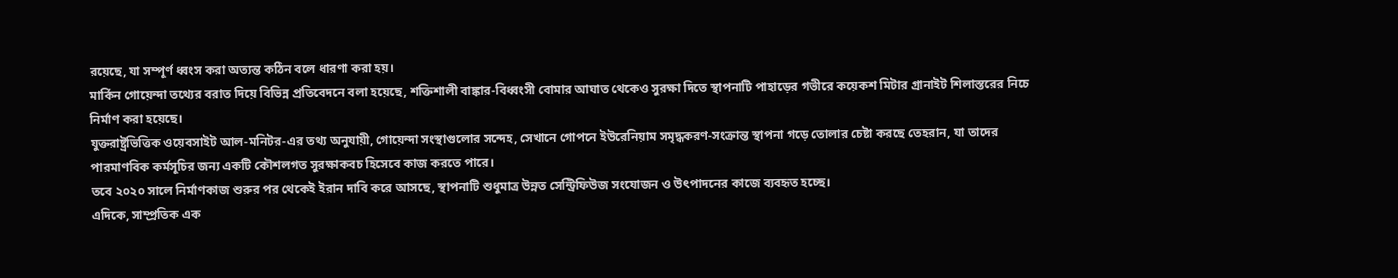রয়েছে, যা সম্পূর্ণ ধ্বংস করা অত্যন্ত কঠিন বলে ধারণা করা হয়।
মার্কিন গোয়েন্দা তথ্যের বরাত দিয়ে বিভিন্ন প্রতিবেদনে বলা হয়েছে, শক্তিশালী বাঙ্কার-বিধ্বংসী বোমার আঘাত থেকেও সুরক্ষা দিতে স্থাপনাটি পাহাড়ের গভীরে কয়েকশ মিটার গ্রানাইট শিলাস্তরের নিচে নির্মাণ করা হয়েছে।
যুক্তরাষ্ট্রভিত্তিক ওয়েবসাইট আল-মনিটর-এর তথ্য অনুযায়ী, গোয়েন্দা সংস্থাগুলোর সন্দেহ, সেখানে গোপনে ইউরেনিয়াম সমৃদ্ধকরণ-সংক্রান্ত স্থাপনা গড়ে তোলার চেষ্টা করছে তেহরান, যা তাদের পারমাণবিক কর্মসূচির জন্য একটি কৌশলগত সুরক্ষাকবচ হিসেবে কাজ করতে পারে।
তবে ২০২০ সালে নির্মাণকাজ শুরুর পর থেকেই ইরান দাবি করে আসছে, স্থাপনাটি শুধুমাত্র উন্নত সেন্ট্রিফিউজ সংযোজন ও উৎপাদনের কাজে ব্যবহৃত হচ্ছে।
এদিকে, সাম্প্রতিক এক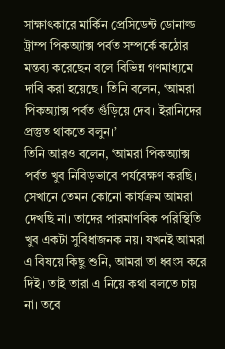সাক্ষাৎকারে মার্কিন প্রেসিডেন্ট ডোনাল্ড ট্রাম্প পিকঅ্যাক্স পর্বত সম্পর্কে কঠোর মন্তব্য করেছেন বলে বিভিন্ন গণমাধ্যমে দাবি করা হয়েছে। তিনি বলেন, ‘আমরা পিকঅ্যাক্স পর্বত গুঁড়িয়ে দেব। ইরানিদের প্রস্তুত থাকতে বলুন।’
তিনি আরও বলেন, ‘আমরা পিকঅ্যাক্স পর্বত খুব নিবিড়ভাবে পর্যবেক্ষণ করছি। সেখানে তেমন কোনো কার্যক্রম আমরা দেখছি না। তাদের পারমাণবিক পরিস্থিতি খুব একটা সুবিধাজনক নয়। যখনই আমরা এ বিষয়ে কিছু শুনি, আমরা তা ধ্বংস করে দিই। তাই তারা এ নিয়ে কথা বলতে চায় না। তবে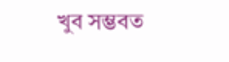খুব সম্ভবত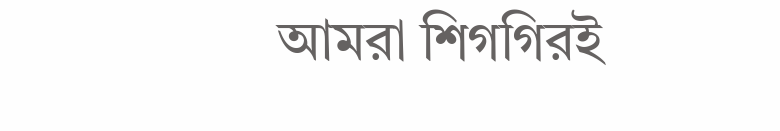আমরা শিগগিরই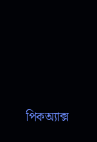পিকঅ্যাক্স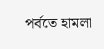পর্বতে হামলা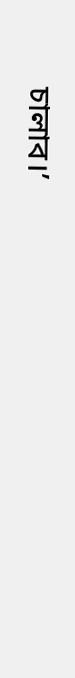চালাব।’